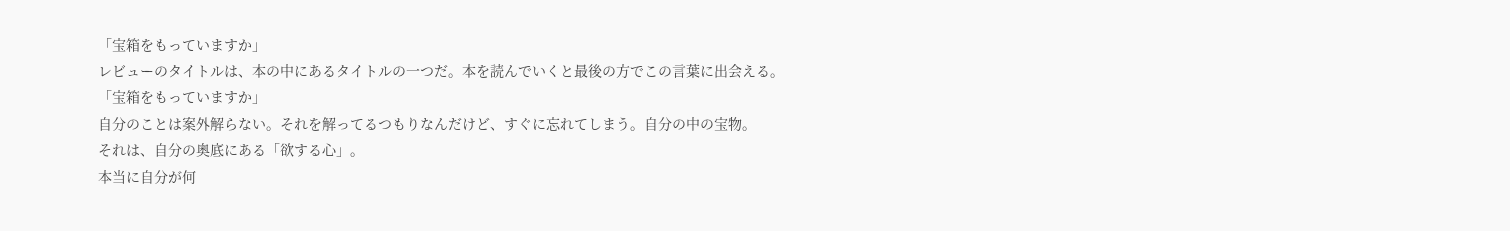「宝箱をもっていますか」
レビューのタイトルは、本の中にあるタイトルの一つだ。本を読んでいくと最後の方でこの言葉に出会える。
「宝箱をもっていますか」
自分のことは案外解らない。それを解ってるつもりなんだけど、すぐに忘れてしまう。自分の中の宝物。
それは、自分の奥底にある「欲する心」。
本当に自分が何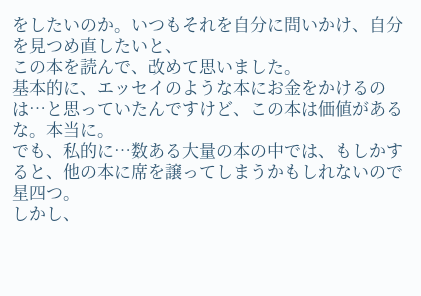をしたいのか。いつもそれを自分に問いかけ、自分を見つめ直したいと、
この本を読んで、改めて思いました。
基本的に、エッセイのような本にお金をかけるのは…と思っていたんですけど、この本は価値があるな。本当に。
でも、私的に…数ある大量の本の中では、もしかすると、他の本に席を譲ってしまうかもしれないので星四つ。
しかし、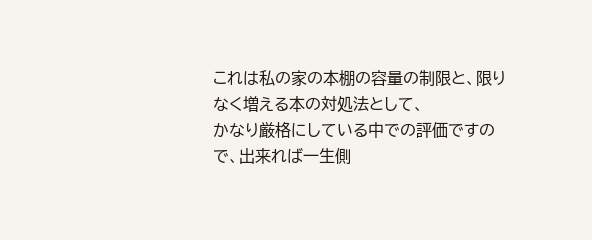これは私の家の本棚の容量の制限と、限りなく増える本の対処法として、
かなり厳格にしている中での評価ですので、出来れば一生側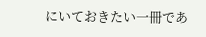にいておきたい一冊であ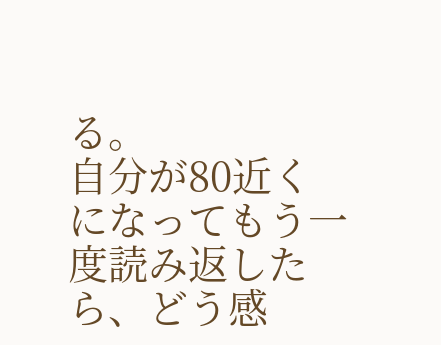る。
自分が80近くになってもう一度読み返したら、どう感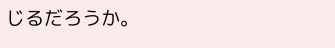じるだろうか。